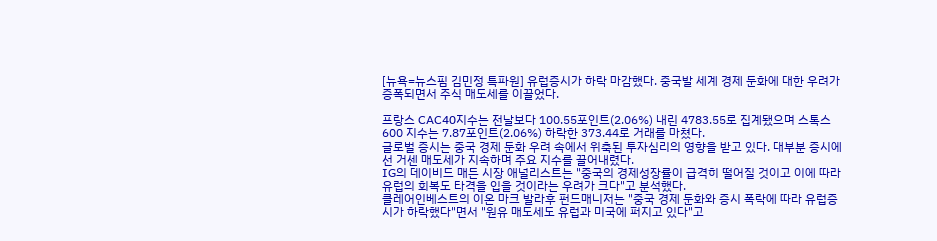[뉴욕=뉴스핌 김민정 특파원] 유럽증시가 하락 마감했다. 중국발 세계 경제 둔화에 대한 우려가 증폭되면서 주식 매도세를 이끌었다.

프랑스 CAC40지수는 전날보다 100.55포인트(2.06%) 내린 4783.55로 집계됐으며 스톡스600 지수는 7.87포인트(2.06%) 하락한 373.44로 거래를 마쳤다.
글로벌 증시는 중국 경제 둔화 우려 속에서 위축된 투자심리의 영향을 받고 있다. 대부분 증시에선 거센 매도세가 지속하며 주요 지수를 끌어내렸다.
IG의 데이비드 매든 시장 애널리스트는 "중국의 경제성장률이 급격히 떨어질 것이고 이에 따라 유럽의 회복도 타격을 입을 것이라는 우려가 크다"고 분석했다.
클레어인베스트의 이온 마크 발라후 펀드매니저는 "중국 경제 둔화와 증시 폭락에 따라 유럽증시가 하락했다"면서 "원유 매도세도 유럽과 미국에 퍼지고 있다"고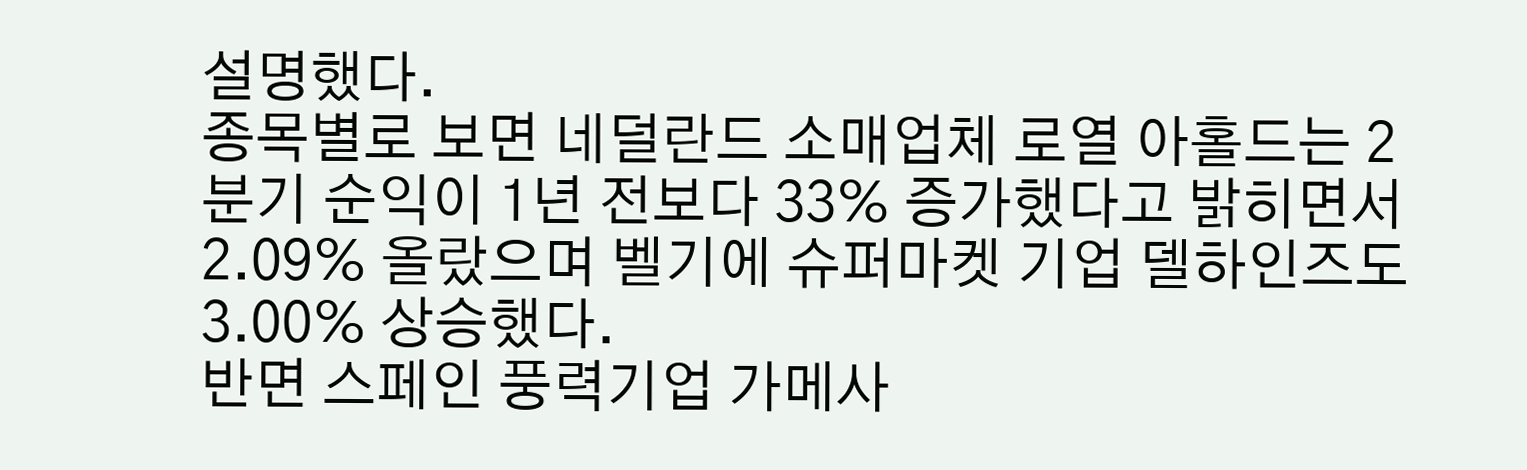설명했다.
종목별로 보면 네덜란드 소매업체 로열 아홀드는 2분기 순익이 1년 전보다 33% 증가했다고 밝히면서 2.09% 올랐으며 벨기에 슈퍼마켓 기업 델하인즈도 3.00% 상승했다.
반면 스페인 풍력기업 가메사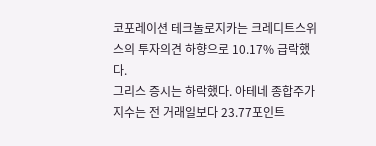코포레이션 테크놀로지카는 크레디트스위스의 투자의견 하향으로 10.17% 급락했다.
그리스 증시는 하락했다. 아테네 종합주가지수는 전 거래일보다 23.77포인트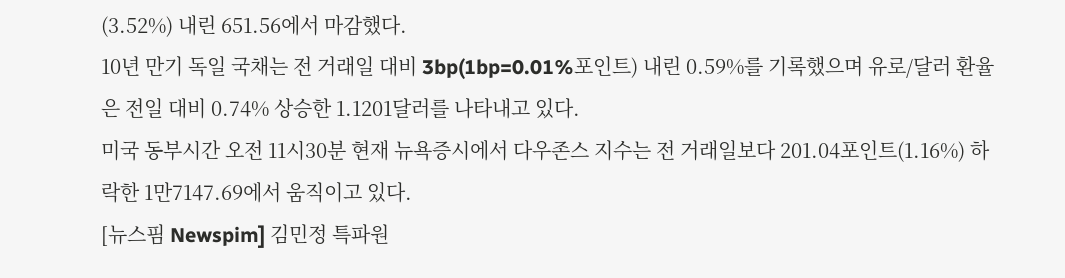(3.52%) 내린 651.56에서 마감했다.
10년 만기 독일 국채는 전 거래일 대비 3bp(1bp=0.01%포인트) 내린 0.59%를 기록했으며 유로/달러 환율은 전일 대비 0.74% 상승한 1.1201달러를 나타내고 있다.
미국 동부시간 오전 11시30분 현재 뉴욕증시에서 다우존스 지수는 전 거래일보다 201.04포인트(1.16%) 하락한 1만7147.69에서 움직이고 있다.
[뉴스핌 Newspim] 김민정 특파원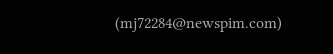(mj72284@newspim.com)